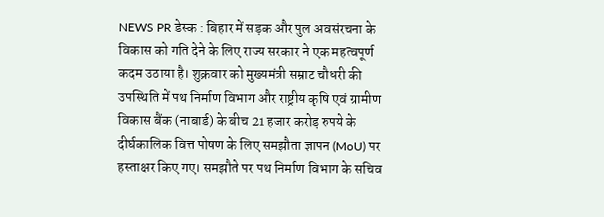NEWS PR डेस्क : बिहार में सड़क और पुल अवसंरचना के विकास को गति देने के लिए राज्य सरकार ने एक महत्वपूर्ण कदम उठाया है। शुक्रवार को मुख्यमंत्री सम्राट चौधरी की उपस्थिति में पथ निर्माण विभाग और राष्ट्रीय कृषि एवं ग्रामीण विकास बैंक (नाबार्ड) के बीच 21 हजार करोड़ रुपये के दीर्घकालिक वित्त पोषण के लिए समझौता ज्ञापन (MoU) पर हस्ताक्षर किए गए। समझौते पर पथ निर्माण विभाग के सचिव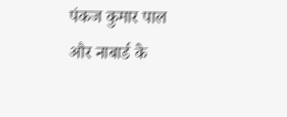पंकज कुमार पाल और नाबार्ड के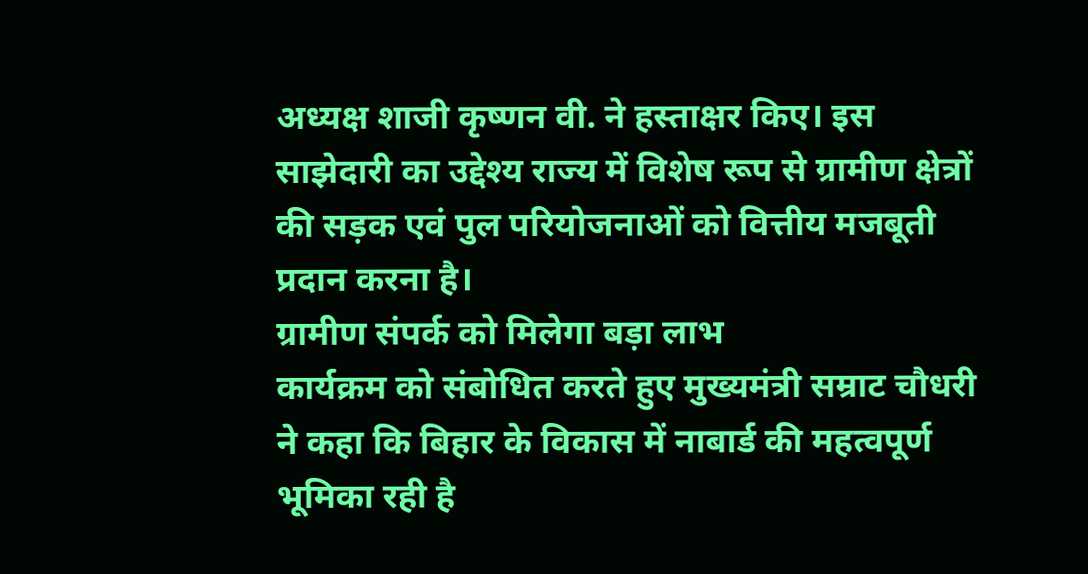अध्यक्ष शाजी कृष्णन वी. ने हस्ताक्षर किए। इस साझेदारी का उद्देश्य राज्य में विशेष रूप से ग्रामीण क्षेत्रों की सड़क एवं पुल परियोजनाओं को वित्तीय मजबूती प्रदान करना है।
ग्रामीण संपर्क को मिलेगा बड़ा लाभ
कार्यक्रम को संबोधित करते हुए मुख्यमंत्री सम्राट चौधरी ने कहा कि बिहार के विकास में नाबार्ड की महत्वपूर्ण भूमिका रही है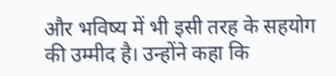और भविष्य में भी इसी तरह के सहयोग की उम्मीद है। उन्होंने कहा कि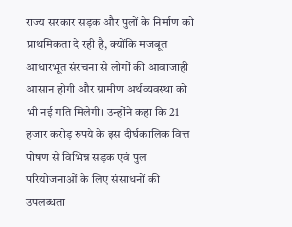राज्य सरकार सड़क और पुलों के निर्माण को प्राथमिकता दे रही है, क्योंकि मजबूत आधारभूत संरचना से लोगों की आवाजाही आसान होगी और ग्रामीण अर्थव्यवस्था को भी नई गति मिलेगी। उन्होंने कहा कि 21 हजार करोड़ रुपये के इस दीर्घकालिक वित्त पोषण से विभिन्न सड़क एवं पुल परियोजनाओं के लिए संसाधनों की उपलब्धता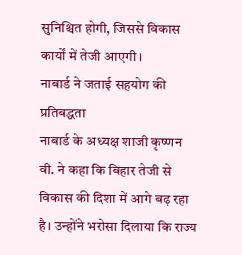सुनिश्चित होगी, जिससे विकास कार्यों में तेजी आएगी।
नाबार्ड ने जताई सहयोग की प्रतिबद्धता
नाबार्ड के अध्यक्ष शाजी कृष्णन वी. ने कहा कि बिहार तेजी से विकास की दिशा में आगे बढ़ रहा है। उन्होंने भरोसा दिलाया कि राज्य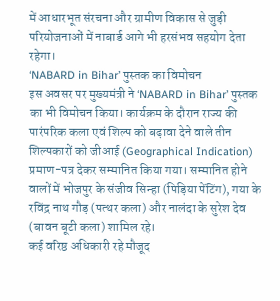में आधारभूत संरचना और ग्रामीण विकास से जुड़ी परियोजनाओं में नाबार्ड आगे भी हरसंभव सहयोग देता रहेगा।
‘NABARD in Bihar’ पुस्तक का विमोचन
इस अवसर पर मुख्यमंत्री ने ‘NABARD in Bihar’ पुस्तक का भी विमोचन किया। कार्यक्रम के दौरान राज्य की पारंपरिक कला एवं शिल्प को बढ़ावा देने वाले तीन शिल्पकारों को जीआई (Geographical Indication) प्रमाण-पत्र देकर सम्मानित किया गया। सम्मानित होने वालों में भोजपुर के संजीव सिन्हा (पिड़िया पेंटिंग), गया के रविंद्र नाथ गौड़ (पत्थर कला) और नालंदा के सुरेश देव (बावन बूटी कला) शामिल रहे।
कई वरिष्ठ अधिकारी रहे मौजूद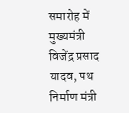समारोह में मुख्यमंत्री विजेंद्र प्रसाद यादव, पथ निर्माण मंत्री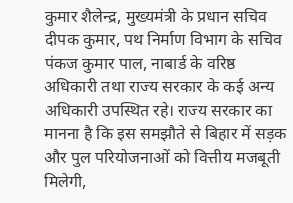कुमार शैलेन्द्र, मुख्यमंत्री के प्रधान सचिव दीपक कुमार, पथ निर्माण विभाग के सचिव पंकज कुमार पाल, नाबार्ड के वरिष्ठ अधिकारी तथा राज्य सरकार के कई अन्य अधिकारी उपस्थित रहे। राज्य सरकार का मानना है कि इस समझौते से बिहार में सड़क और पुल परियोजनाओं को वित्तीय मजबूती मिलेगी,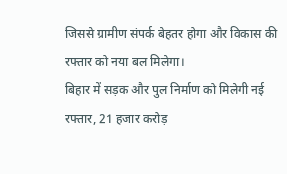जिससे ग्रामीण संपर्क बेहतर होगा और विकास की रफ्तार को नया बल मिलेगा।
बिहार में सड़क और पुल निर्माण को मिलेगी नई रफ्तार, 21 हजार करोड़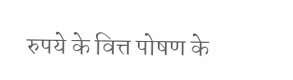रुपये के वित्त पोषण के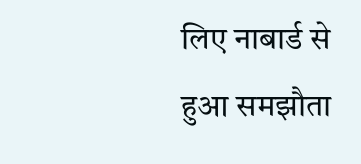लिए नाबार्ड से हुआ समझौता